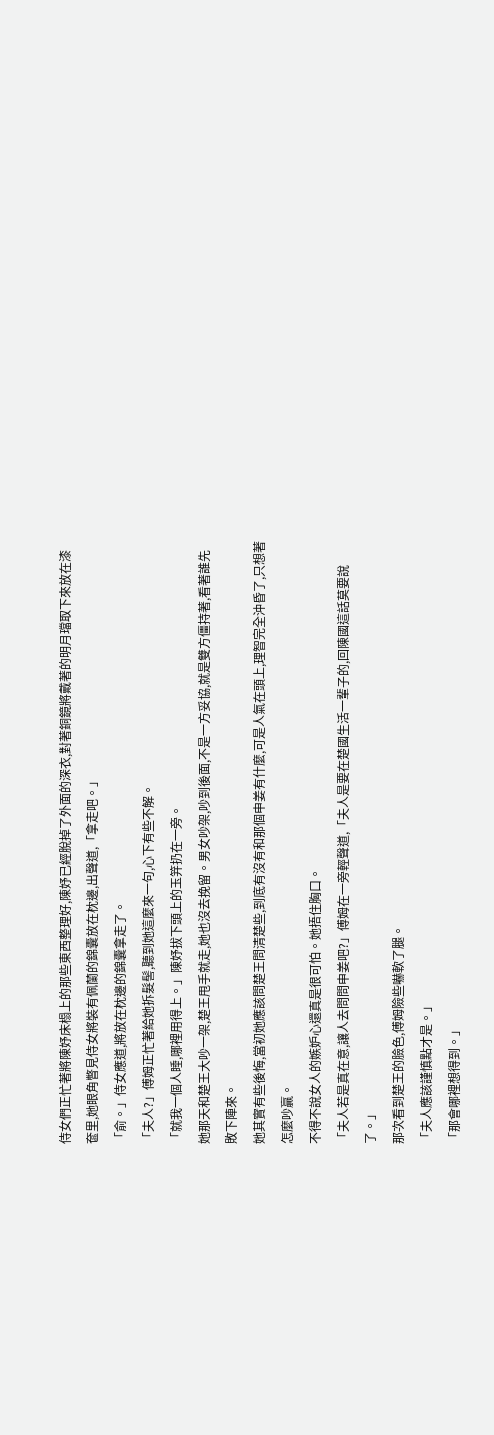侍女們正忙著將陳妤床榻上的那些東西整理好,陳妤已經脫掉了外面的深衣,對著銅鏡將戴著的明月璫取下來放在漆奩里,她眼角瞥見侍女將裝有佩蘭的錦囊放在枕邊,出聲道,「拿走吧。」
「俞。」侍女應道,將放在枕邊的錦囊拿走了。
「夫人?」傅姆正忙著給她拆髮髻,聽到她這麼來一句,心下有些不解。
「就我一個人睡,哪裡用得上。」陳妤拔下頭上的玉笄扔在一旁。
她那天和楚王大吵一架,楚王甩手就走,她也沒去挽留。男女吵架,吵到後面,不是一方妥協,就是雙方僵持著,看著誰先敗下陣來。
她其實有些後悔,當初她應該問楚王問清楚些,到底有沒有和那個申姜有什麼,可是人氣在頭上,理智完全沖昏了,只想著怎麼吵贏。
不得不說女人的嫉妒心還真是很可怕。她捂住胸口。
「夫人若是真在意,讓人去問問申姜吧?」傅姆在一旁輕聲道,「夫人是要在楚國生活一輩子的,回陳國這話莫要說了。」
那次看到楚王的臉色,傅姆險些嚇軟了腿。
「夫人應該謹慎點才是。」
「那會哪裡想得到。」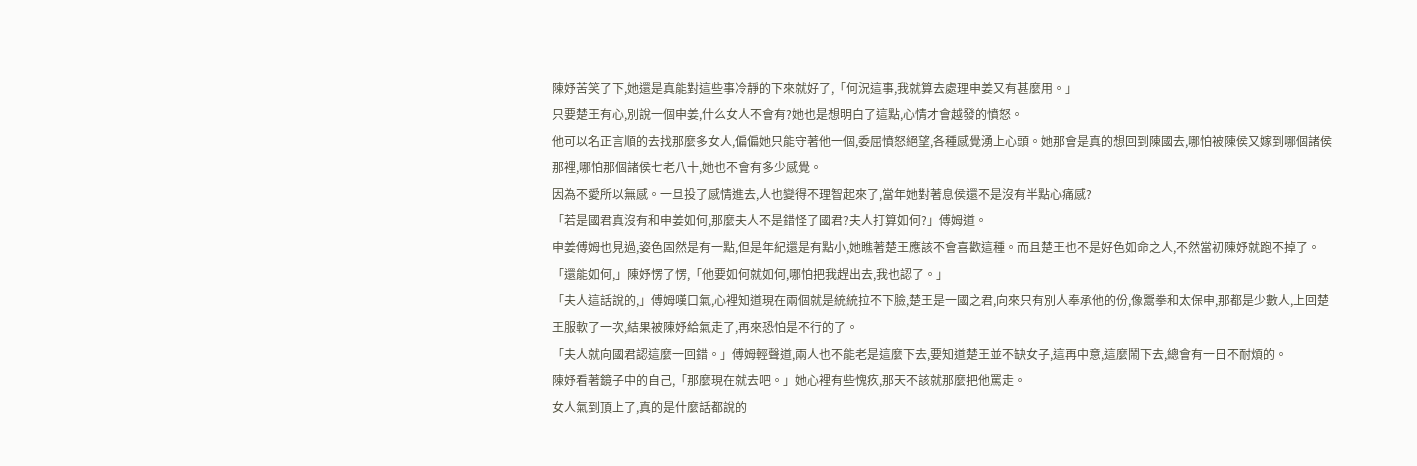陳妤苦笑了下,她還是真能對這些事冷靜的下來就好了,「何況這事,我就算去處理申姜又有甚麼用。」
只要楚王有心,別說一個申姜,什么女人不會有?她也是想明白了這點,心情才會越發的憤怒。
他可以名正言順的去找那麼多女人,偏偏她只能守著他一個,委屈憤怒絕望,各種感覺湧上心頭。她那會是真的想回到陳國去,哪怕被陳侯又嫁到哪個諸侯那裡,哪怕那個諸侯七老八十,她也不會有多少感覺。
因為不愛所以無感。一旦投了感情進去,人也變得不理智起來了,當年她對著息侯還不是沒有半點心痛感?
「若是國君真沒有和申姜如何,那麼夫人不是錯怪了國君?夫人打算如何?」傅姆道。
申姜傅姆也見過,姿色固然是有一點,但是年紀還是有點小,她瞧著楚王應該不會喜歡這種。而且楚王也不是好色如命之人,不然當初陳妤就跑不掉了。
「還能如何,」陳妤愣了愣,「他要如何就如何,哪怕把我趕出去,我也認了。」
「夫人這話說的,」傅姆嘆口氣,心裡知道現在兩個就是統統拉不下臉,楚王是一國之君,向來只有別人奉承他的份,像鬻拳和太保申,那都是少數人,上回楚王服軟了一次,結果被陳妤給氣走了,再來恐怕是不行的了。
「夫人就向國君認這麼一回錯。」傅姆輕聲道,兩人也不能老是這麼下去,要知道楚王並不缺女子,這再中意,這麼鬧下去,總會有一日不耐煩的。
陳妤看著鏡子中的自己,「那麼現在就去吧。」她心裡有些愧疚,那天不該就那麼把他罵走。
女人氣到頂上了,真的是什麼話都說的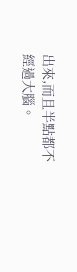出來,而且半點都不經過大腦。